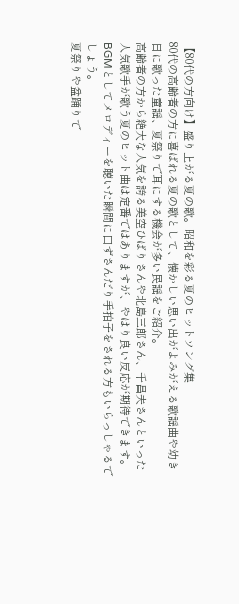【80代の方向け】盛り上がる夏の歌。昭和を彩る夏のヒットソング集
80代の高齢者の方に喜ばれる夏の歌として、懐かしい思い出がよみがえる歌謡曲や幼き日に歌った童謡、夏祭りで耳にする機会が多い民謡をご紹介。
高齢者の方から絶大な人気を誇る美空ひばりさんや北島三郎さん、千昌夫さんといった人気歌手が歌う夏のヒット曲は定番ではありますが、やはり良い反応が期待できます。
BGMとしてメロディーを聴いた瞬間に口ずさんだり手拍子をされる方もいらっしゃるでしょう。
夏祭りや盆踊りで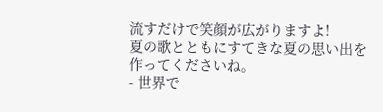流すだけで笑顔が広がりますよ!
夏の歌とともにすてきな夏の思い出を作ってくださいね。
- 世界で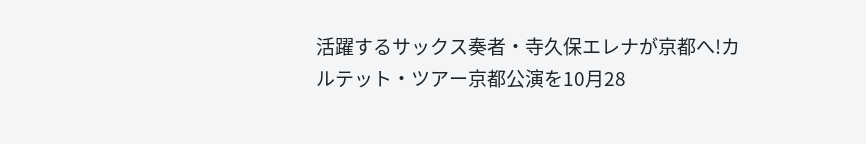活躍するサックス奏者・寺久保エレナが京都へ!カルテット・ツアー京都公演を10月28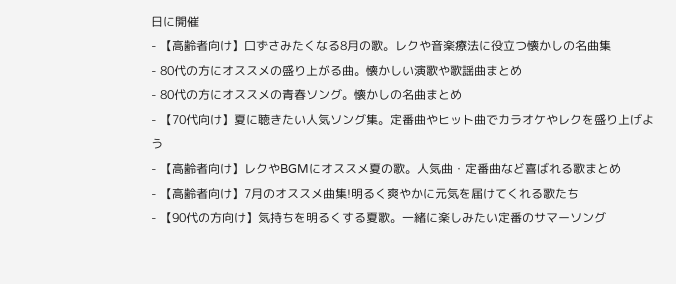日に開催
- 【高齢者向け】口ずさみたくなる8月の歌。レクや音楽療法に役立つ懐かしの名曲集
- 80代の方にオススメの盛り上がる曲。懐かしい演歌や歌謡曲まとめ
- 80代の方にオススメの青春ソング。懐かしの名曲まとめ
- 【70代向け】夏に聴きたい人気ソング集。定番曲やヒット曲でカラオケやレクを盛り上げよう
- 【高齢者向け】レクやBGMにオススメ夏の歌。人気曲・定番曲など喜ばれる歌まとめ
- 【高齢者向け】7月のオススメ曲集!明るく爽やかに元気を届けてくれる歌たち
- 【90代の方向け】気持ちを明るくする夏歌。一緒に楽しみたい定番のサマーソング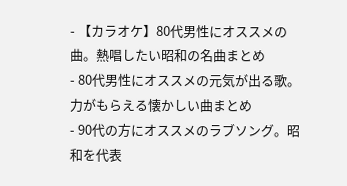- 【カラオケ】80代男性にオススメの曲。熱唱したい昭和の名曲まとめ
- 80代男性にオススメの元気が出る歌。力がもらえる懐かしい曲まとめ
- 90代の方にオススメのラブソング。昭和を代表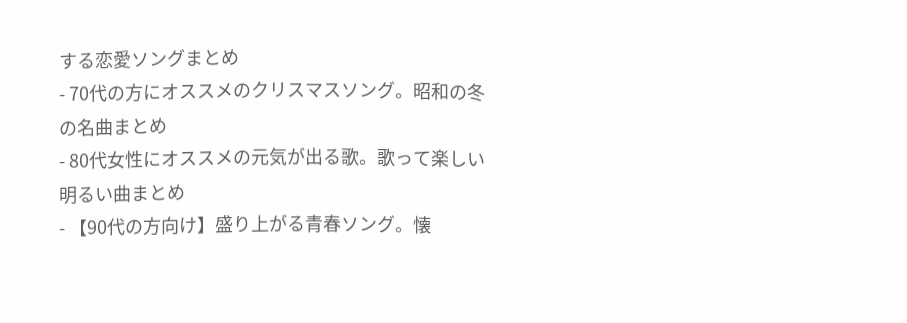する恋愛ソングまとめ
- 70代の方にオススメのクリスマスソング。昭和の冬の名曲まとめ
- 80代女性にオススメの元気が出る歌。歌って楽しい明るい曲まとめ
- 【90代の方向け】盛り上がる青春ソング。懐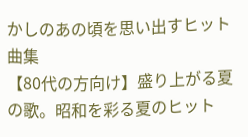かしのあの頃を思い出すヒット曲集
【80代の方向け】盛り上がる夏の歌。昭和を彩る夏のヒット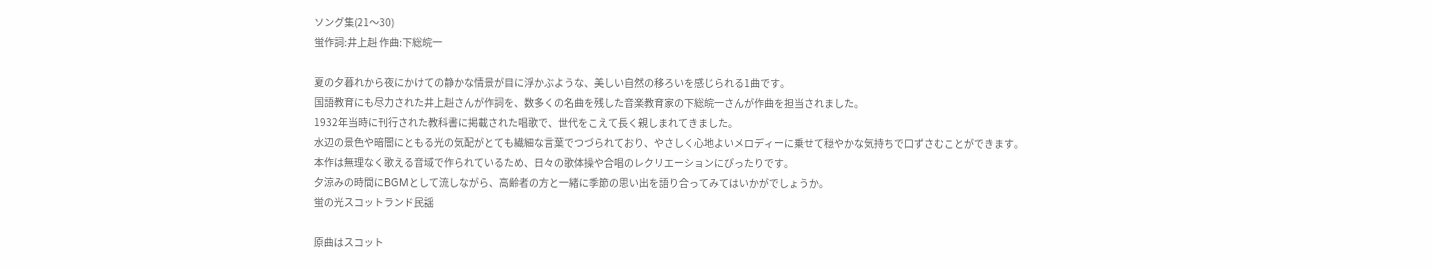ソング集(21〜30)
蛍作詞:井上赳 作曲:下総皖一

夏の夕暮れから夜にかけての静かな情景が目に浮かぶような、美しい自然の移ろいを感じられる1曲です。
国語教育にも尽力された井上赳さんが作詞を、数多くの名曲を残した音楽教育家の下総皖一さんが作曲を担当されました。
1932年当時に刊行された教科書に掲載された唱歌で、世代をこえて長く親しまれてきました。
水辺の景色や暗闇にともる光の気配がとても繊細な言葉でつづられており、やさしく心地よいメロディーに乗せて穏やかな気持ちで口ずさむことができます。
本作は無理なく歌える音域で作られているため、日々の歌体操や合唱のレクリエーションにぴったりです。
夕涼みの時間にBGMとして流しながら、高齢者の方と一緒に季節の思い出を語り合ってみてはいかがでしょうか。
蛍の光スコットランド民謡

原曲はスコット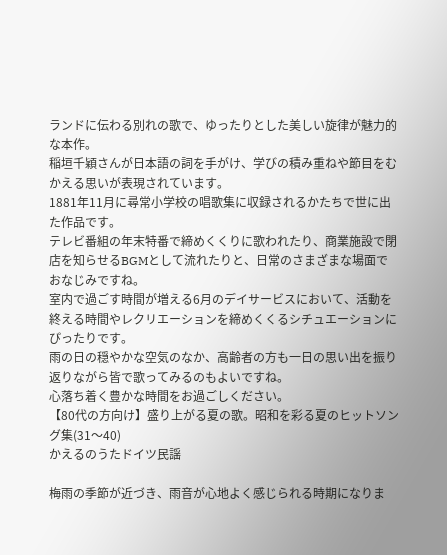ランドに伝わる別れの歌で、ゆったりとした美しい旋律が魅力的な本作。
稲垣千穎さんが日本語の詞を手がけ、学びの積み重ねや節目をむかえる思いが表現されています。
1881年11月に尋常小学校の唱歌集に収録されるかたちで世に出た作品です。
テレビ番組の年末特番で締めくくりに歌われたり、商業施設で閉店を知らせるBGMとして流れたりと、日常のさまざまな場面でおなじみですね。
室内で過ごす時間が増える6月のデイサービスにおいて、活動を終える時間やレクリエーションを締めくくるシチュエーションにぴったりです。
雨の日の穏やかな空気のなか、高齢者の方も一日の思い出を振り返りながら皆で歌ってみるのもよいですね。
心落ち着く豊かな時間をお過ごしください。
【80代の方向け】盛り上がる夏の歌。昭和を彩る夏のヒットソング集(31〜40)
かえるのうたドイツ民謡

梅雨の季節が近づき、雨音が心地よく感じられる時期になりま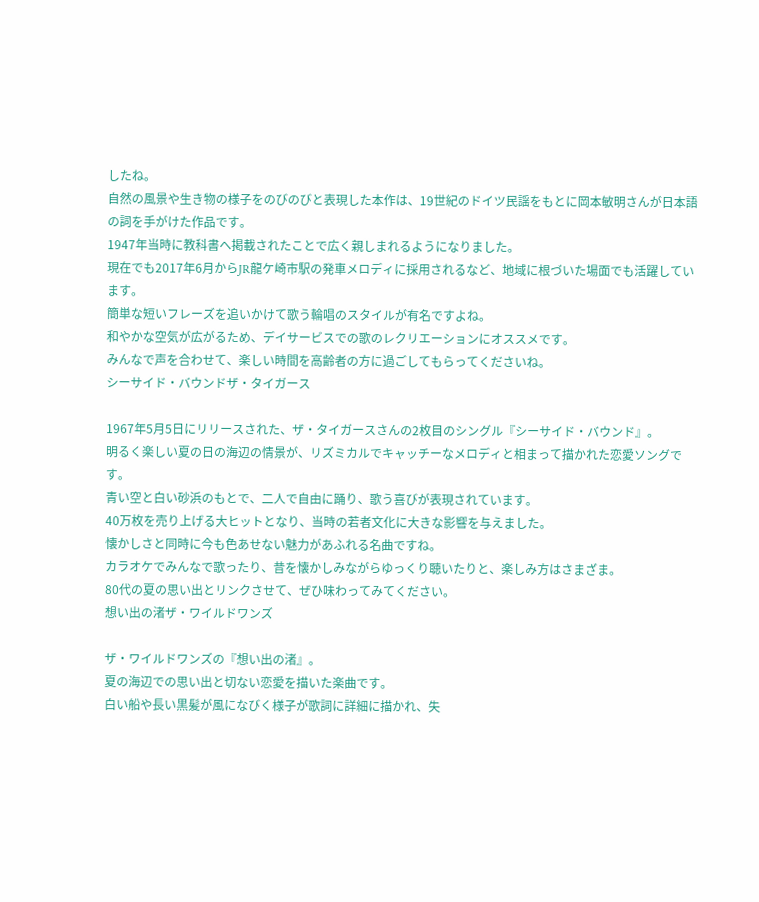したね。
自然の風景や生き物の様子をのびのびと表現した本作は、19世紀のドイツ民謡をもとに岡本敏明さんが日本語の詞を手がけた作品です。
1947年当時に教科書へ掲載されたことで広く親しまれるようになりました。
現在でも2017年6月からJR龍ケ崎市駅の発車メロディに採用されるなど、地域に根づいた場面でも活躍しています。
簡単な短いフレーズを追いかけて歌う輪唱のスタイルが有名ですよね。
和やかな空気が広がるため、デイサービスでの歌のレクリエーションにオススメです。
みんなで声を合わせて、楽しい時間を高齢者の方に過ごしてもらってくださいね。
シーサイド・バウンドザ・タイガース

1967年5月5日にリリースされた、ザ・タイガースさんの2枚目のシングル『シーサイド・バウンド』。
明るく楽しい夏の日の海辺の情景が、リズミカルでキャッチーなメロディと相まって描かれた恋愛ソングです。
青い空と白い砂浜のもとで、二人で自由に踊り、歌う喜びが表現されています。
40万枚を売り上げる大ヒットとなり、当時の若者文化に大きな影響を与えました。
懐かしさと同時に今も色あせない魅力があふれる名曲ですね。
カラオケでみんなで歌ったり、昔を懐かしみながらゆっくり聴いたりと、楽しみ方はさまざま。
80代の夏の思い出とリンクさせて、ぜひ味わってみてください。
想い出の渚ザ・ワイルドワンズ

ザ・ワイルドワンズの『想い出の渚』。
夏の海辺での思い出と切ない恋愛を描いた楽曲です。
白い船や長い黒髪が風になびく様子が歌詞に詳細に描かれ、失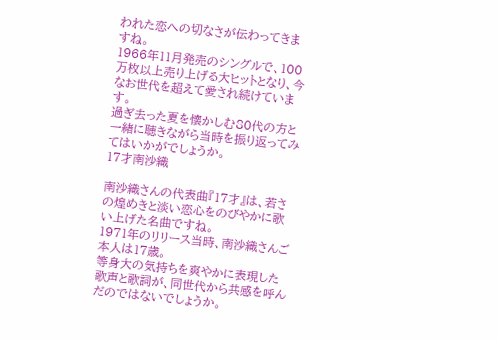われた恋への切なさが伝わってきますね。
1966年11月発売のシングルで、100万枚以上売り上げる大ヒットとなり、今なお世代を超えて愛され続けています。
過ぎ去った夏を懐かしむ80代の方と一緒に聴きながら当時を振り返ってみてはいかがでしょうか。
17才南沙織

南沙織さんの代表曲『17才』は、若さの煌めきと淡い恋心をのびやかに歌い上げた名曲ですね。
1971年のリリース当時、南沙織さんご本人は17歳。
等身大の気持ちを爽やかに表現した歌声と歌詞が、同世代から共感を呼んだのではないでしょうか。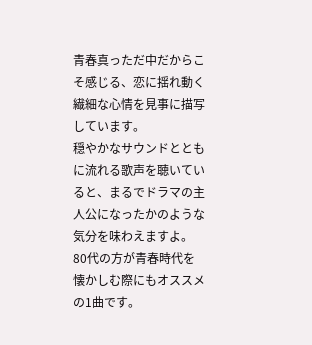青春真っただ中だからこそ感じる、恋に揺れ動く繊細な心情を見事に描写しています。
穏やかなサウンドとともに流れる歌声を聴いていると、まるでドラマの主人公になったかのような気分を味わえますよ。
80代の方が青春時代を懐かしむ際にもオススメの1曲です。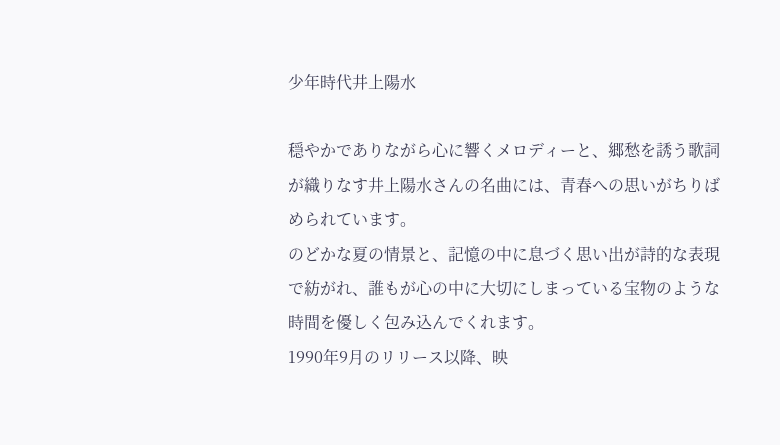少年時代井上陽水

穏やかでありながら心に響くメロディーと、郷愁を誘う歌詞が織りなす井上陽水さんの名曲には、青春への思いがちりばめられています。
のどかな夏の情景と、記憶の中に息づく思い出が詩的な表現で紡がれ、誰もが心の中に大切にしまっている宝物のような時間を優しく包み込んでくれます。
1990年9月のリリース以降、映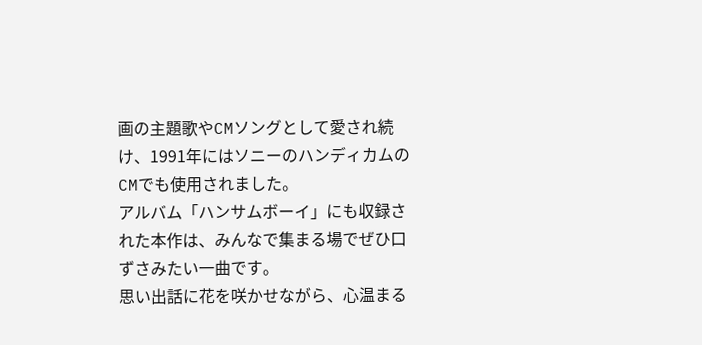画の主題歌やCMソングとして愛され続け、1991年にはソニーのハンディカムのCMでも使用されました。
アルバム「ハンサムボーイ」にも収録された本作は、みんなで集まる場でぜひ口ずさみたい一曲です。
思い出話に花を咲かせながら、心温まる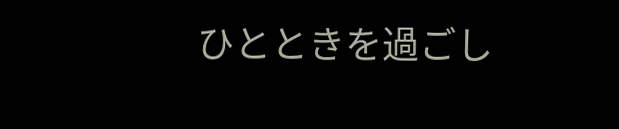ひとときを過ごし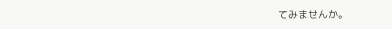てみませんか。